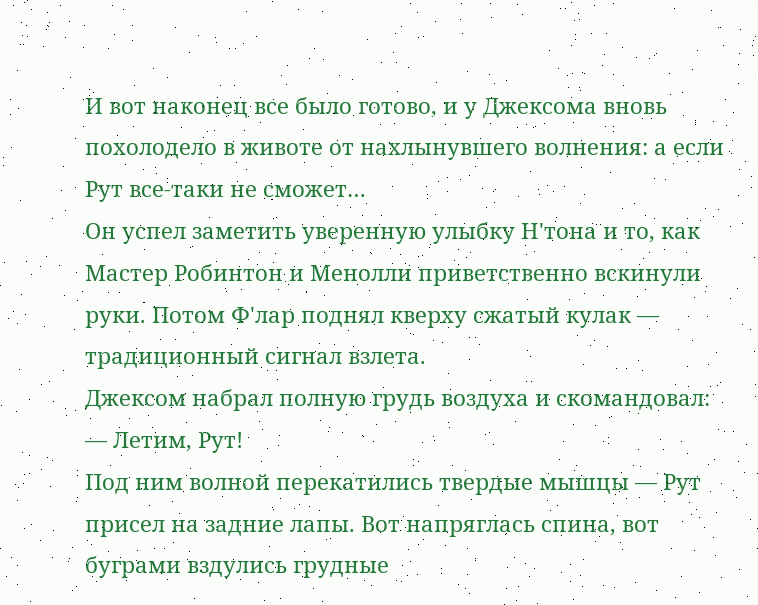И вот наконец все было готово, и у Джексома вновь похолодело в животе от нахлынувшего волнения: а если Рут все-таки не сможет…
Он успел заметить уверенную улыбку Н'тона и то, как Мастер Робинтон и Менолли приветственно вскинули руки. Потом Ф'лар поднял кверху сжатый кулак — традиционный сигнал взлета.
Джексом набрал полную грудь воздуха и скомандовал:
— Летим, Рут!
Под ним волной перекатились твердые мышцы — Рут присел на задние лапы. Вот напряглась спина, вот буграми вздулись грудные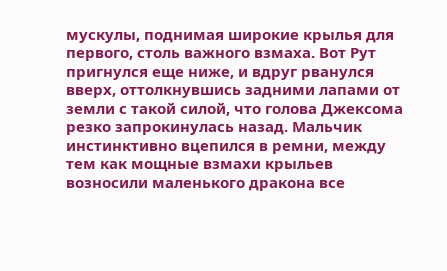мускулы, поднимая широкие крылья для первого, столь важного взмаха. Вот Рут пригнулся еще ниже, и вдруг рванулся вверх, оттолкнувшись задними лапами от земли с такой силой, что голова Джексома резко запрокинулась назад. Мальчик инстинктивно вцепился в ремни, между тем как мощные взмахи крыльев возносили маленького дракона все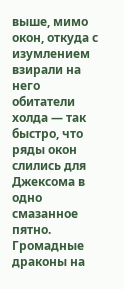выше, мимо окон, откуда с изумлением взирали на него обитатели холда — так быстро, что ряды окон слились для Джексома в одно смазанное пятно. Громадные драконы на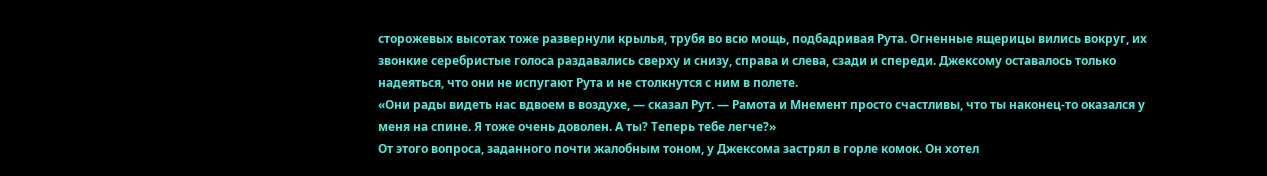сторожевых высотах тоже развернули крылья, трубя во всю мощь, подбадривая Рута. Огненные ящерицы вились вокруг, их звонкие серебристые голоса раздавались сверху и снизу, справа и слева, сзади и спереди. Джексому оставалось только надеяться, что они не испугают Рута и не столкнутся с ним в полете.
«Они рады видеть нас вдвоем в воздухе, — сказал Рут. — Рамота и Мнемент просто счастливы, что ты наконец-то оказался у меня на спине. Я тоже очень доволен. А ты? Теперь тебе легче?»
От этого вопроса, заданного почти жалобным тоном, у Джексома застрял в горле комок. Он хотел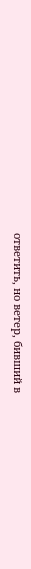ответить, но ветер, бивший в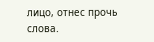лицо, отнес прочь слова.